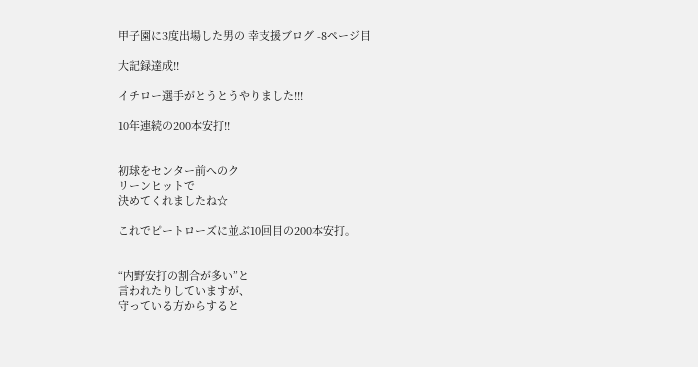甲子園に3度出場した男の 幸支援ブログ -8ページ目

大記録達成!!

イチロー選手がとうとうやりました!!!

10年連続の200本安打!!


初球をセンター前へのク
リーンヒットで
決めてくれましたね☆

これでピートローズに並ぶ10回目の200本安打。


“内野安打の割合が多い”と
言われたりしていますが、
守っている方からすると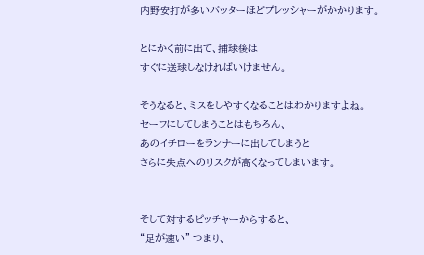内野安打が多いバッターほどプレッシャーがかかります。

とにかく前に出て、捕球後は
すぐに送球しなければいけません。

そうなると、ミスをしやすくなることはわかりますよね。
セーフにしてしまうことはもちろん、
あのイチローをランナーに出してしまうと
さらに失点へのリスクが高くなってしまいます。


そして対するピッチャーからすると、
“足が速い” つまり、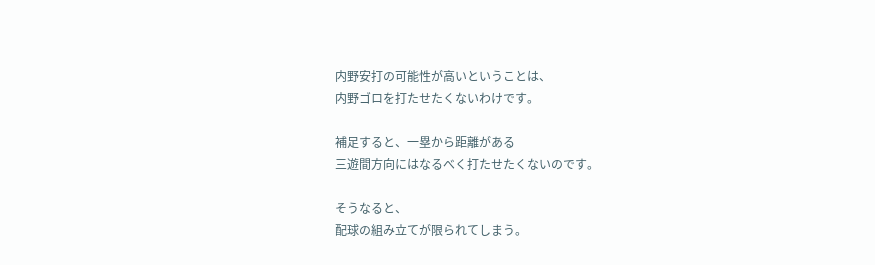内野安打の可能性が高いということは、
内野ゴロを打たせたくないわけです。

補足すると、一塁から距離がある
三遊間方向にはなるべく打たせたくないのです。

そうなると、
配球の組み立てが限られてしまう。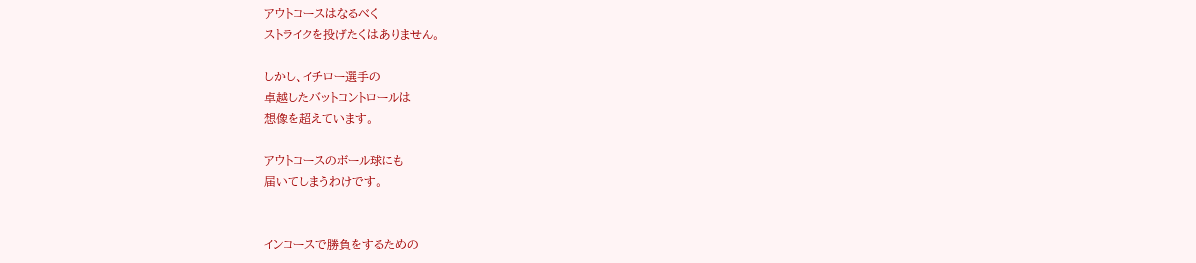アウトコースはなるべく
ストライクを投げたくはありません。

しかし、イチロー選手の
卓越したバットコントロールは
想像を超えています。

アウトコースのボール球にも
届いてしまうわけです。


インコースで勝負をするための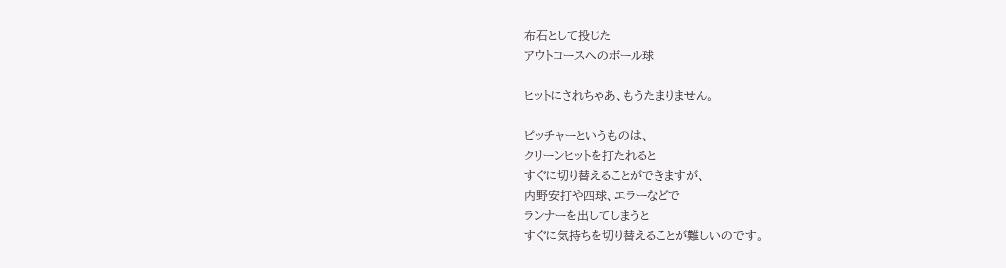布石として投じた
アウトコースへのボール球

ヒットにされちゃあ、もうたまりません。

ピッチャーというものは、
クリーンヒットを打たれると
すぐに切り替えることができますが、
内野安打や四球、エラーなどで
ランナーを出してしまうと
すぐに気持ちを切り替えることが難しいのです。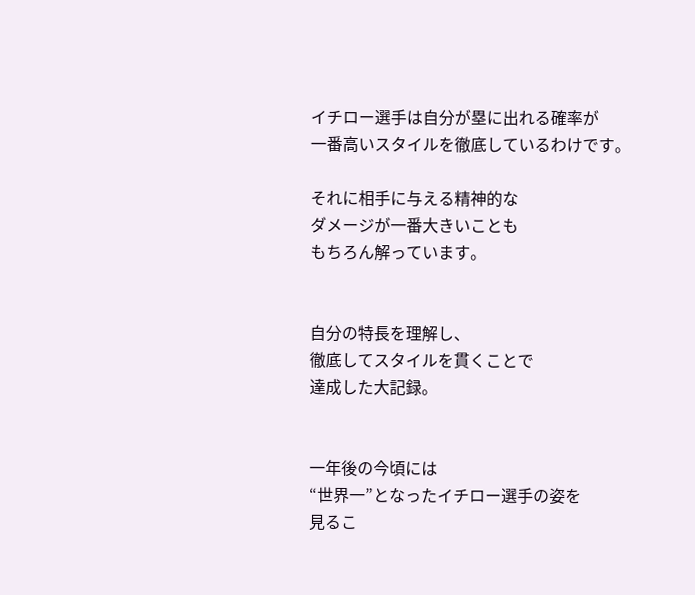イチロー選手は自分が塁に出れる確率が
一番高いスタイルを徹底しているわけです。

それに相手に与える精神的な
ダメージが一番大きいことも
もちろん解っています。


自分の特長を理解し、
徹底してスタイルを貫くことで
達成した大記録。


一年後の今頃には
“世界一”となったイチロー選手の姿を
見るこ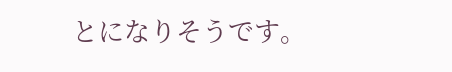とになりそうです。